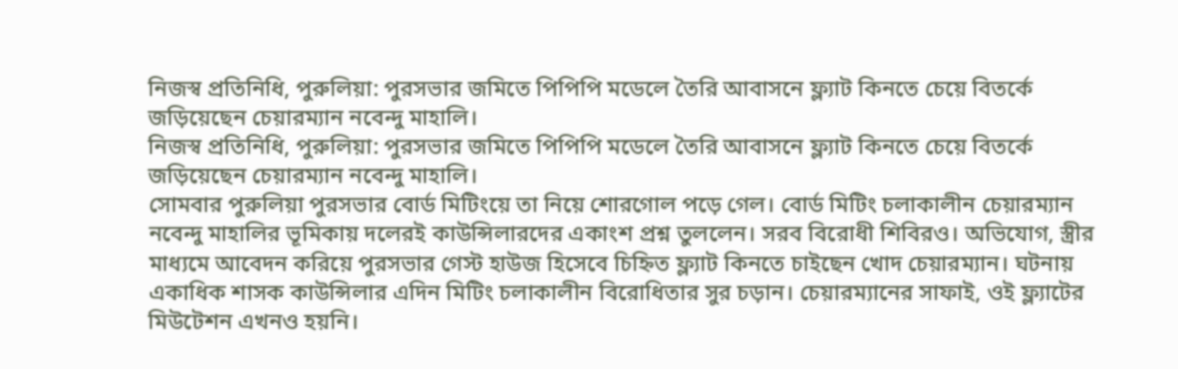নিজস্ব প্রতিনিধি, পুরুলিয়া: পুরসভার জমিতে পিপিপি মডেলে তৈরি আবাসনে ফ্ল্যাট কিনতে চেয়ে বিতর্কে জড়িয়েছেন চেয়ারম্যান নবেন্দু মাহালি।
নিজস্ব প্রতিনিধি, পুরুলিয়া: পুরসভার জমিতে পিপিপি মডেলে তৈরি আবাসনে ফ্ল্যাট কিনতে চেয়ে বিতর্কে জড়িয়েছেন চেয়ারম্যান নবেন্দু মাহালি।
সোমবার পুরুলিয়া পুরসভার বোর্ড মিটিংয়ে তা নিয়ে শোরগোল পড়ে গেল। বোর্ড মিটিং চলাকালীন চেয়ারম্যান নবেন্দু মাহালির ভূমিকায় দলেরই কাউন্সিলারদের একাংশ প্রশ্ন তুললেন। সরব বিরোধী শিবিরও। অভিযোগ, স্ত্রীর মাধ্যমে আবেদন করিয়ে পুরসভার গেস্ট হাউজ হিসেবে চিহ্নিত ফ্ল্যাট কিনতে চাইছেন খোদ চেয়ারম্যান। ঘটনায় একাধিক শাসক কাউন্সিলার এদিন মিটিং চলাকালীন বিরোধিতার সুর চড়ান। চেয়ারম্যানের সাফাই, ওই ফ্ল্যাটের মিউটেশন এখনও হয়নি।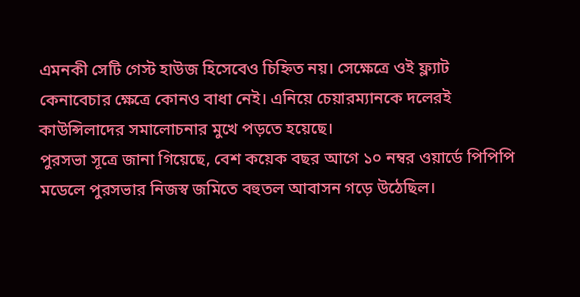এমনকী সেটি গেস্ট হাউজ হিসেবেও চিহ্নিত নয়। সেক্ষেত্রে ওই ফ্ল্যাট কেনাবেচার ক্ষেত্রে কোনও বাধা নেই। এনিয়ে চেয়ারম্যানকে দলেরই কাউন্সিলাদের সমালোচনার মুখে পড়তে হয়েছে।
পুরসভা সূত্রে জানা গিয়েছে, বেশ কয়েক বছর আগে ১০ নম্বর ওয়ার্ডে পিপিপি মডেলে পুরসভার নিজস্ব জমিতে বহুতল আবাসন গড়ে উঠেছিল।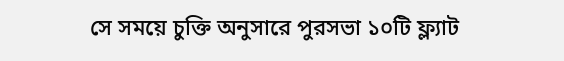সে সময়ে চুক্তি অনুসারে পুরসভা ১০টি ফ্ল্যাট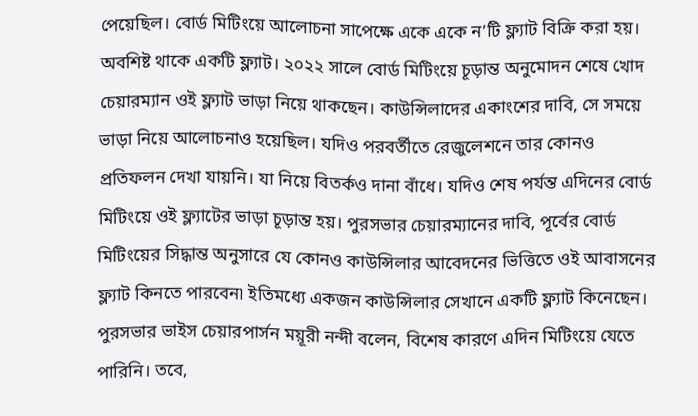পেয়েছিল। বোর্ড মিটিংয়ে আলোচনা সাপেক্ষে একে একে ন’টি ফ্ল্যাট বিক্রি করা হয়। অবশিষ্ট থাকে একটি ফ্ল্যাট। ২০২২ সালে বোর্ড মিটিংয়ে চূড়ান্ত অনুমোদন শেষে খোদ চেয়ারম্যান ওই ফ্ল্যাট ভাড়া নিয়ে থাকছেন। কাউন্সিলাদের একাংশের দাবি, সে সময়ে ভাড়া নিয়ে আলোচনাও হয়েছিল। যদিও পরবর্তীতে রেজুলেশনে তার কোনও প্রতিফলন দেখা যায়নি। যা নিয়ে বিতর্কও দানা বাঁধে। যদিও শেষ পর্যন্ত এদিনের বোর্ড মিটিংয়ে ওই ফ্ল্যাটের ভাড়া চূড়ান্ত হয়। পুরসভার চেয়ারম্যানের দাবি, পূর্বের বোর্ড মিটিংয়ের সিদ্ধান্ত অনুসারে যে কোনও কাউন্সিলার আবেদনের ভিত্তিতে ওই আবাসনের ফ্ল্যাট কিনতে পারবেন৷ ইতিমধ্যে একজন কাউন্সিলার সেখানে একটি ফ্ল্যাট কিনেছেন।
পুরসভার ভাইস চেয়ারপার্সন ময়ূরী নন্দী বলেন, বিশেষ কারণে এদিন মিটিংয়ে যেতে পারিনি। তবে,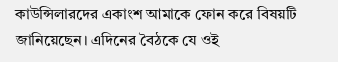কাউন্সিলারদের একাংশ আমাকে ফোন করে বিষয়টি জানিয়েছেন। এদিনের বৈঠকে যে ওই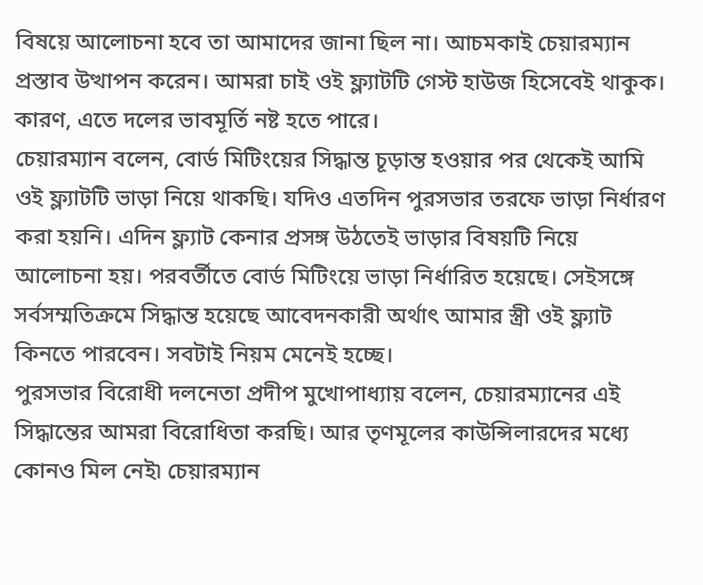বিষয়ে আলোচনা হবে তা আমাদের জানা ছিল না। আচমকাই চেয়ারম্যান প্রস্তাব উত্থাপন করেন। আমরা চাই ওই ফ্ল্যাটটি গেস্ট হাউজ হিসেবেই থাকুক। কারণ, এতে দলের ভাবমূর্তি নষ্ট হতে পারে।
চেয়ারম্যান বলেন, বোর্ড মিটিংয়ের সিদ্ধান্ত চূড়ান্ত হওয়ার পর থেকেই আমি ওই ফ্ল্যাটটি ভাড়া নিয়ে থাকছি। যদিও এতদিন পুরসভার তরফে ভাড়া নির্ধারণ করা হয়নি। এদিন ফ্ল্যাট কেনার প্রসঙ্গ উঠতেই ভাড়ার বিষয়টি নিয়ে আলোচনা হয়। পরবর্তীতে বোর্ড মিটিংয়ে ভাড়া নির্ধারিত হয়েছে। সেইসঙ্গে সর্বসম্মতিক্রমে সিদ্ধান্ত হয়েছে আবেদনকারী অর্থাৎ আমার স্ত্রী ওই ফ্ল্যাট কিনতে পারবেন। সবটাই নিয়ম মেনেই হচ্ছে।
পুরসভার বিরোধী দলনেতা প্রদীপ মুখোপাধ্যায় বলেন, চেয়ারম্যানের এই সিদ্ধান্তের আমরা বিরোধিতা করছি। আর তৃণমূলের কাউন্সিলারদের মধ্যে কোনও মিল নেই৷ চেয়ারম্যান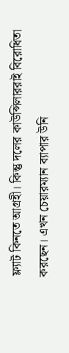ফ্ল্যাট কিনতে আগ্রহী। কিন্তু দলের কাউন্সিলাররাই বিরোধিতা করছেন। এখন চেয়ারম্যান ব্যাপার উনি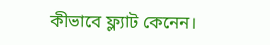কীভাবে ফ্ল্যাট কেনেন।